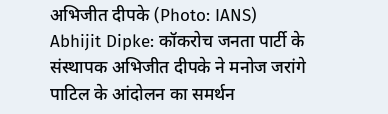अभिजीत दीपके (Photo: IANS)
Abhijit Dipke: कॉकरोच जनता पार्टी के संस्थापक अभिजीत दीपके ने मनोज जरांगे पाटिल के आंदोलन का समर्थन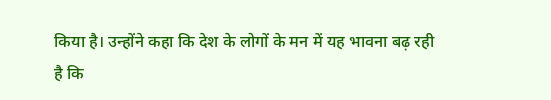किया है। उन्होंने कहा कि देश के लोगों के मन में यह भावना बढ़ रही है कि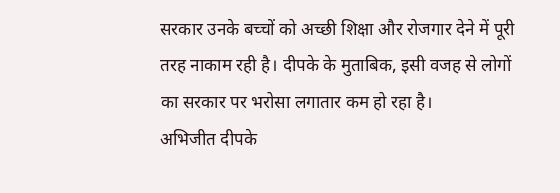सरकार उनके बच्चों को अच्छी शिक्षा और रोजगार देने में पूरी तरह नाकाम रही है। दीपके के मुताबिक, इसी वजह से लोगों का सरकार पर भरोसा लगातार कम हो रहा है।
अभिजीत दीपके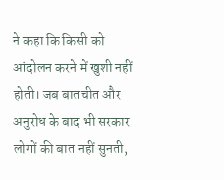ने कहा कि किसी को आंदोलन करने में खुशी नहीं होती। जब बातचीत और अनुरोध के बाद भी सरकार लोगों की बात नहीं सुनती,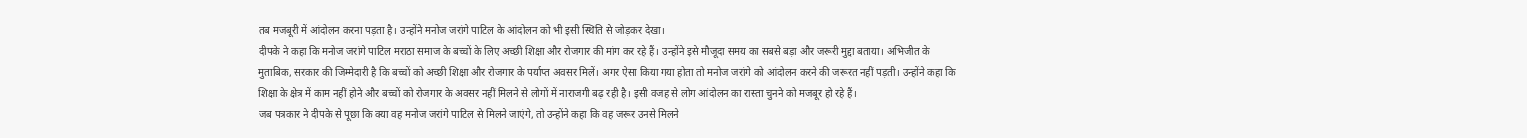तब मजबूरी में आंदोलन करना पड़ता है। उन्होंने मनोज जरांगे पाटिल के आंदोलन को भी इसी स्थिति से जोड़कर देखा।
दीपके ने कहा कि मनोज जरांगे पाटिल मराठा समाज के बच्चों के लिए अच्छी शिक्षा और रोजगार की मांग कर रहे हैं। उन्होंने इसे मौजूदा समय का सबसे बड़ा और जरूरी मुद्दा बताया। अभिजीत के मुताबिक, सरकार की जिम्मेदारी है कि बच्चों को अच्छी शिक्षा और रोजगार के पर्याप्त अवसर मिलें। अगर ऐसा किया गया होता तो मनोज जरांगे को आंदोलन करने की जरूरत नहीं पड़ती। उन्होंने कहा कि शिक्षा के क्षेत्र में काम नहीं होने और बच्चों को रोजगार के अवसर नहीं मिलने से लोगों में नाराजगी बढ़ रही है। इसी वजह से लोग आंदोलन का रास्ता चुनने को मजबूर हो रहे हैं।
जब पत्रकार ने दीपके से पूछा कि क्या वह मनोज जरांगे पाटिल से मिलने जाएंगे, तो उन्होंने कहा कि वह जरूर उनसे मिलने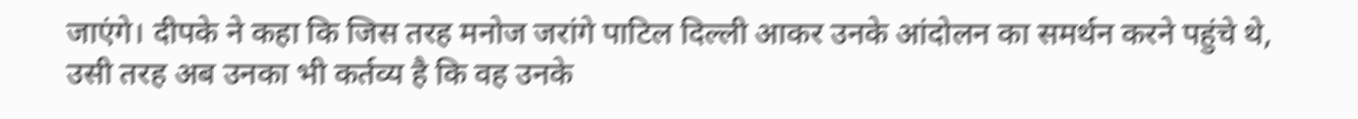जाएंगे। दीपके ने कहा कि जिस तरह मनोज जरांगे पाटिल दिल्ली आकर उनके आंदोलन का समर्थन करने पहुंचे थे, उसी तरह अब उनका भी कर्तव्य है कि वह उनके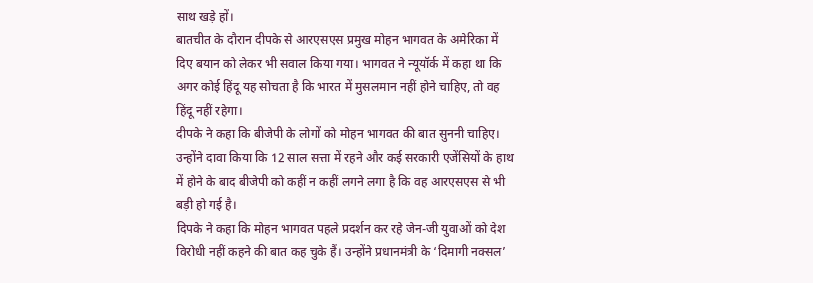साथ खड़े हों।
बातचीत के दौरान दीपके से आरएसएस प्रमुख मोहन भागवत के अमेरिका में दिए बयान को लेकर भी सवाल किया गया। भागवत ने न्यूयॉर्क में कहा था कि अगर कोई हिंदू यह सोचता है कि भारत में मुसलमान नहीं होने चाहिए, तो वह हिंदू नहीं रहेगा।
दीपके ने कहा कि बीजेपी के लोगों को मोहन भागवत की बात सुननी चाहिए। उन्होंने दावा किया कि 12 साल सत्ता में रहने और कई सरकारी एजेंसियों के हाथ में होने के बाद बीजेपी को कहीं न कहीं लगने लगा है कि वह आरएसएस से भी बड़ी हो गई है।
दिपके ने कहा कि मोहन भागवत पहले प्रदर्शन कर रहे जेन-जी युवाओं को देश विरोधी नहीं कहने की बात कह चुके हैं। उन्होंने प्रधानमंत्री के ‘दिमागी नक्सल’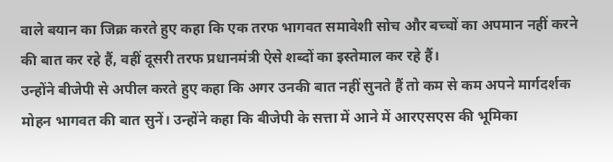वाले बयान का जिक्र करते हुए कहा कि एक तरफ भागवत समावेशी सोच और बच्चों का अपमान नहीं करने की बात कर रहे हैं, वहीं दूसरी तरफ प्रधानमंत्री ऐसे शब्दों का इस्तेमाल कर रहे हैं।
उन्होंने बीजेपी से अपील करते हुए कहा कि अगर उनकी बात नहीं सुनते हैं तो कम से कम अपने मार्गदर्शक मोहन भागवत की बात सुनें। उन्होंने कहा कि बीजेपी के सत्ता में आने में आरएसएस की भूमिका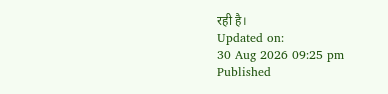रही है।
Updated on:
30 Aug 2026 09:25 pm
Published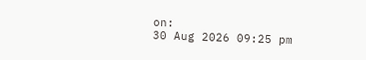on:
30 Aug 2026 09:25 pm